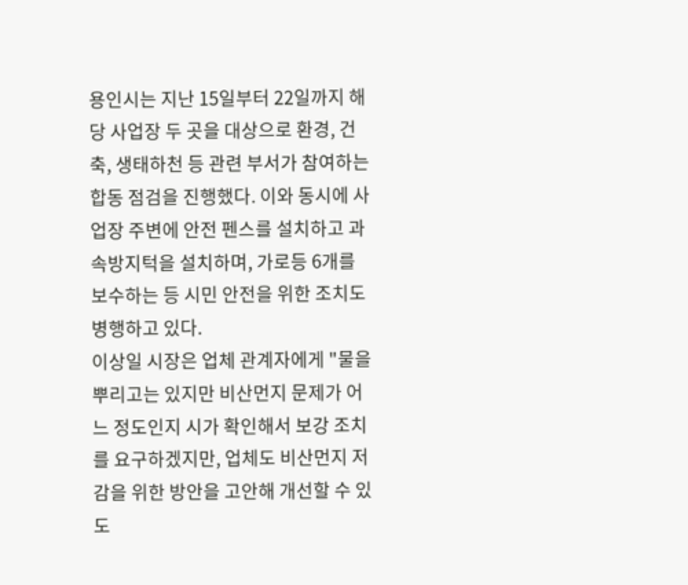용인시는 지난 15일부터 22일까지 해당 사업장 두 곳을 대상으로 환경, 건축, 생태하천 등 관련 부서가 참여하는 합동 점검을 진행했다. 이와 동시에 사업장 주변에 안전 펜스를 설치하고 과속방지턱을 설치하며, 가로등 6개를 보수하는 등 시민 안전을 위한 조치도 병행하고 있다.
이상일 시장은 업체 관계자에게 "물을 뿌리고는 있지만 비산먼지 문제가 어느 정도인지 시가 확인해서 보강 조치를 요구하겠지만, 업체도 비산먼지 저감을 위한 방안을 고안해 개선할 수 있도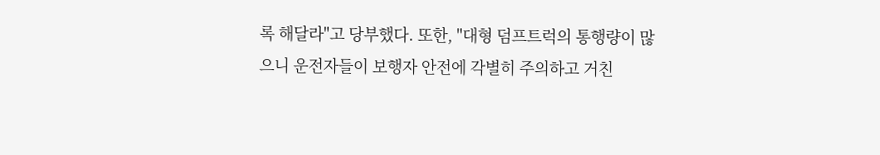록 해달라"고 당부했다. 또한, "대형 덤프트럭의 통행량이 많으니 운전자들이 보행자 안전에 각별히 주의하고 거친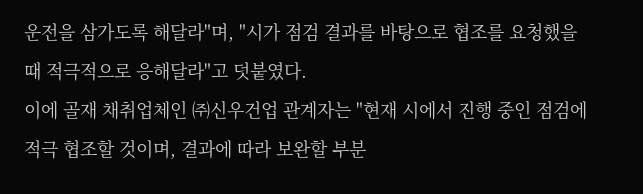운전을 삼가도록 해달라"며, "시가 점검 결과를 바탕으로 협조를 요청했을 때 적극적으로 응해달라"고 덧붙였다.
이에 골재 채취업체인 ㈜신우건업 관계자는 "현재 시에서 진행 중인 점검에 적극 협조할 것이며, 결과에 따라 보완할 부분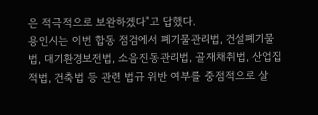은 적극적으로 보완하겠다"고 답했다.
용인시는 이번 합동 점검에서 폐기물관리법, 건설폐기물법, 대기환경보전법, 소음진동관리법, 골재채취법, 산업집적법, 건축법 등 관련 법규 위반 여부를 중점적으로 살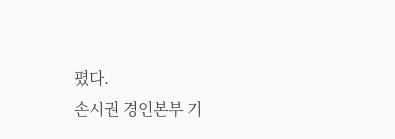폈다.
손시권 경인본부 기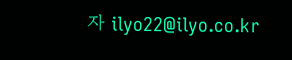자 ilyo22@ilyo.co.kr